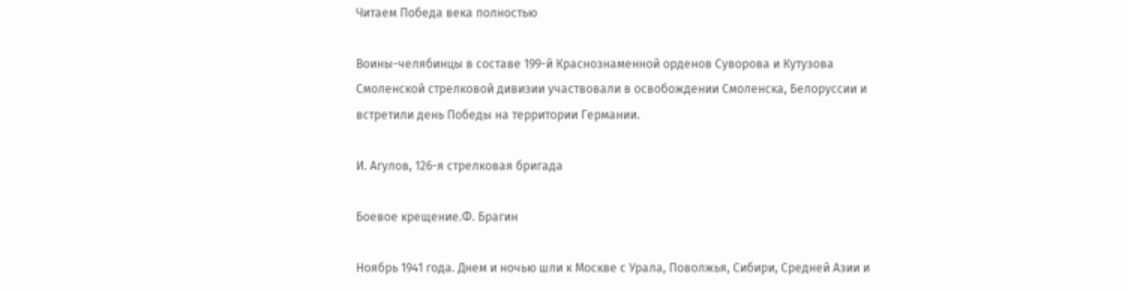Читаем Победа века полностью

Воины-челябинцы в составе 199-й Краснознаменной орденов Суворова и Кутузова Смоленской стрелковой дивизии участвовали в освобождении Смоленска, Белоруссии и встретили день Победы на территории Германии.

И. Агулов, 126-я стрелковая бригада

Боевое крещение.Ф. Брагин

Ноябрь 1941 года. Днем и ночью шли к Москве с Урала, Поволжья, Сибири, Средней Азии и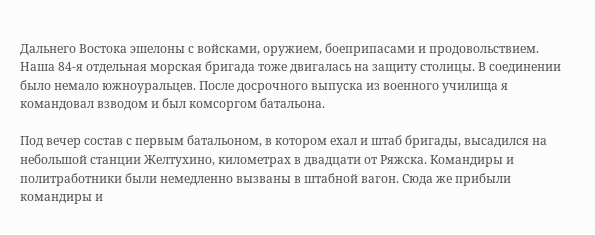Дальнего Востока эшелоны с войсками, оружием, боеприпасами и продовольствием. Наша 84-я отдельная морская бригада тоже двигалась на защиту столицы. В соединении было немало южноуральцев. После досрочного выпуска из военного училища я командовал взводом и был комсоргом батальона.

Под вечер состав с первым батальоном, в котором ехал и штаб бригады, высадился на небольшой станции Желтухино, километрах в двадцати от Ряжска. Командиры и политработники были немедленно вызваны в штабной вагон. Сюда же прибыли командиры и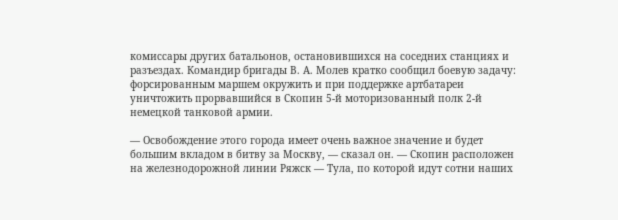комиссары других батальонов, остановившихся на соседних станциях и разъездах. Командир бригады В. А. Молев кратко сообщил боевую задачу: форсированным маршем окружить и при поддержке артбатареи уничтожить прорвавшийся в Скопин 5-й моторизованный полк 2-й немецкой танковой армии.

— Освобождение этого города имеет очень важное значение и будет большим вкладом в битву за Москву, — сказал он. — Скопин расположен на железнодорожной линии Ряжск — Тула, по которой идут сотни наших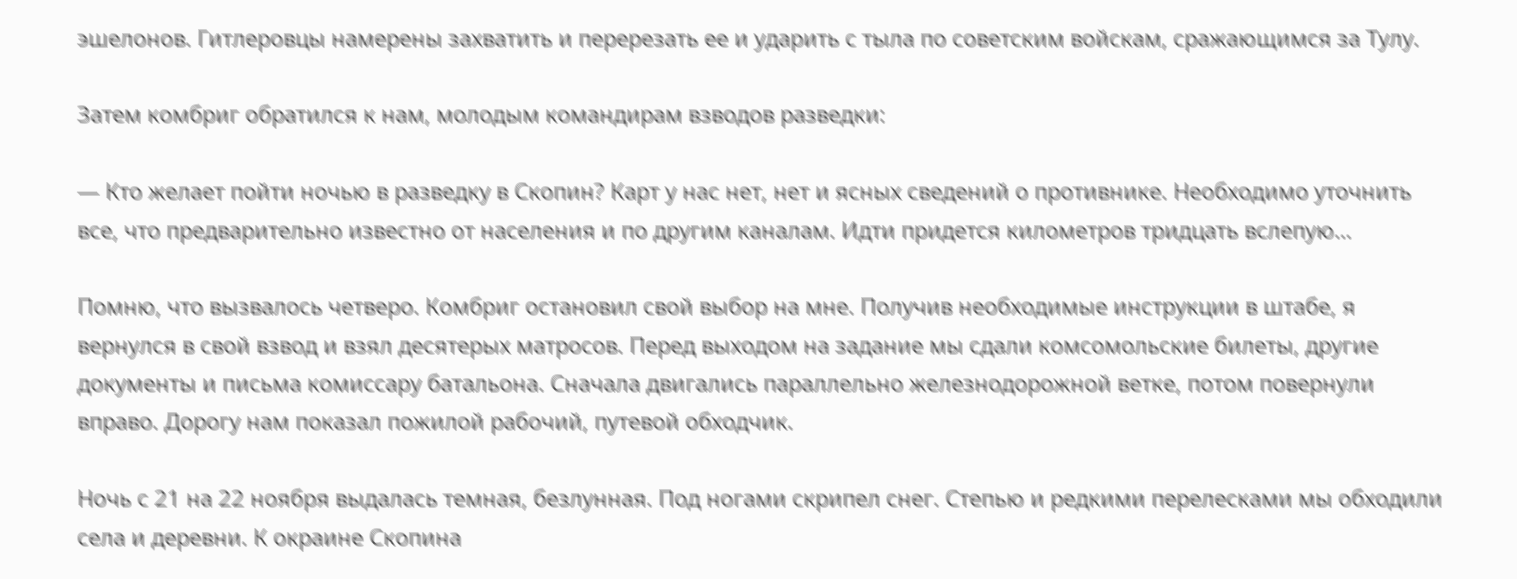эшелонов. Гитлеровцы намерены захватить и перерезать ее и ударить с тыла по советским войскам, сражающимся за Тулу.

Затем комбриг обратился к нам, молодым командирам взводов разведки:

— Кто желает пойти ночью в разведку в Скопин? Карт у нас нет, нет и ясных сведений о противнике. Необходимо уточнить все, что предварительно известно от населения и по другим каналам. Идти придется километров тридцать вслепую…

Помню, что вызвалось четверо. Комбриг остановил свой выбор на мне. Получив необходимые инструкции в штабе, я вернулся в свой взвод и взял десятерых матросов. Перед выходом на задание мы сдали комсомольские билеты, другие документы и письма комиссару батальона. Сначала двигались параллельно железнодорожной ветке, потом повернули вправо. Дорогу нам показал пожилой рабочий, путевой обходчик.

Ночь с 21 на 22 ноября выдалась темная, безлунная. Под ногами скрипел снег. Степью и редкими перелесками мы обходили села и деревни. К окраине Скопина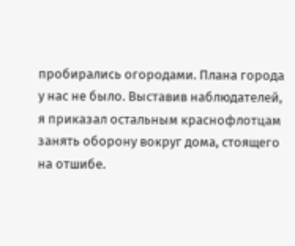пробирались огородами. Плана города у нас не было. Выставив наблюдателей, я приказал остальным краснофлотцам занять оборону вокруг дома, стоящего на отшибе.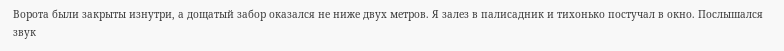Ворота были закрыты изнутри, а дощатый забор оказался не ниже двух метров. Я залез в палисадник и тихонько постучал в окно. Послышался звук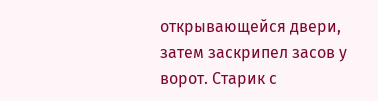открывающейся двери, затем заскрипел засов у ворот. Старик с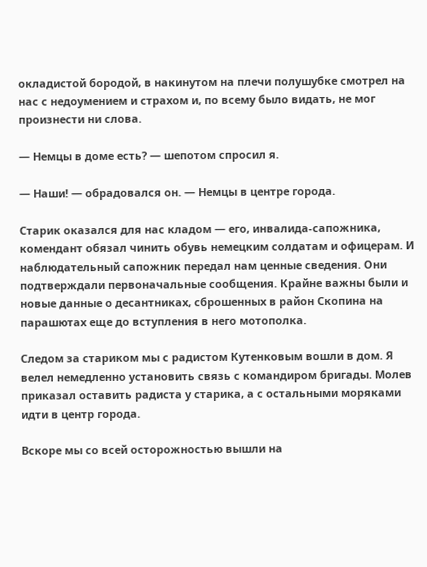окладистой бородой, в накинутом на плечи полушубке смотрел на нас с недоумением и страхом и, по всему было видать, не мог произнести ни слова.

— Немцы в доме есть? — шепотом спросил я.

— Наши! — обрадовался он. — Немцы в центре города.

Старик оказался для нас кладом — его, инвалида-сапожника, комендант обязал чинить обувь немецким солдатам и офицерам. И наблюдательный сапожник передал нам ценные сведения. Они подтверждали первоначальные сообщения. Крайне важны были и новые данные о десантниках, сброшенных в район Скопина на парашютах еще до вступления в него мотополка.

Следом за стариком мы с радистом Кутенковым вошли в дом. Я велел немедленно установить связь с командиром бригады. Молев приказал оставить радиста у старика, а с остальными моряками идти в центр города.

Вскоре мы со всей осторожностью вышли на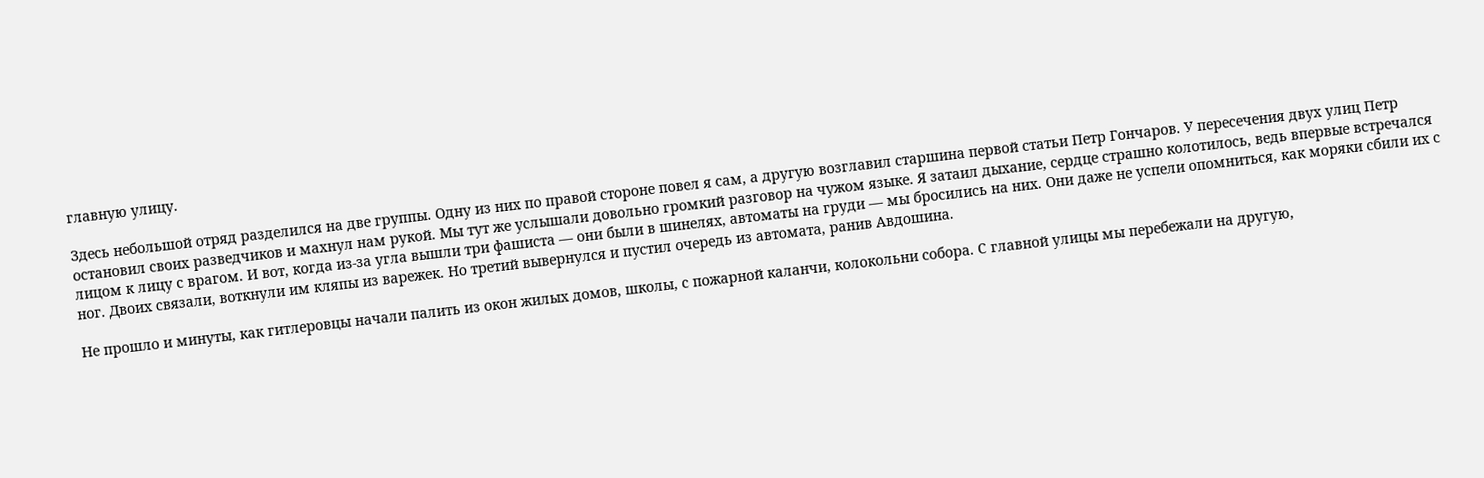главную улицу.

Здесь небольшой отряд разделился на две группы. Одну из них по правой стороне повел я сам, а другую возглавил старшина первой статьи Петр Гончаров. У пересечения двух улиц Петр остановил своих разведчиков и махнул нам рукой. Мы тут же услышали довольно громкий разговор на чужом языке. Я затаил дыхание, сердце страшно колотилось, ведь впервые встречался лицом к лицу с врагом. И вот, когда из-за угла вышли три фашиста — они были в шинелях, автоматы на груди — мы бросились на них. Они даже не успели опомниться, как моряки сбили их с ног. Двоих связали, воткнули им кляпы из варежек. Но третий вывернулся и пустил очередь из автомата, ранив Авдошина.

Не прошло и минуты, как гитлеровцы начали палить из окон жилых домов, школы, с пожарной каланчи, колокольни собора. С главной улицы мы перебежали на другую,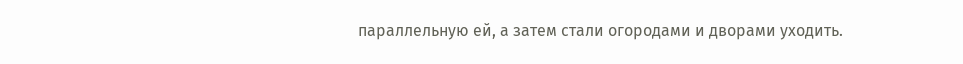параллельную ей, а затем стали огородами и дворами уходить.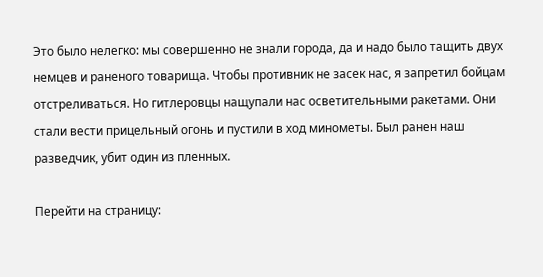Это было нелегко: мы совершенно не знали города, да и надо было тащить двух немцев и раненого товарища. Чтобы противник не засек нас, я запретил бойцам отстреливаться. Но гитлеровцы нащупали нас осветительными ракетами. Они стали вести прицельный огонь и пустили в ход минометы. Был ранен наш разведчик, убит один из пленных.

Перейти на страницу: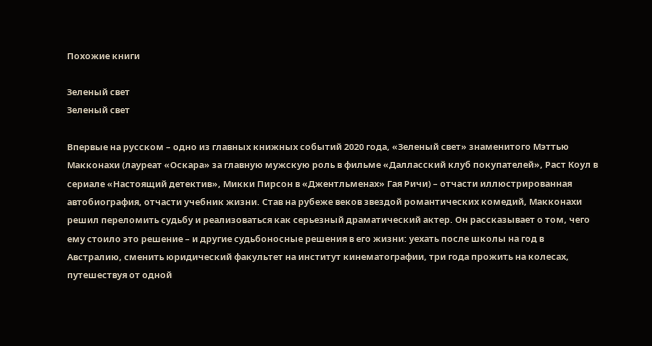Похожие книги

Зеленый свет
Зеленый свет

Впервые на русском – одно из главных книжных событий 2020 года, «Зеленый свет» знаменитого Мэттью Макконахи (лауреат «Оскара» за главную мужскую роль в фильме «Далласский клуб покупателей», Раст Коул в сериале «Настоящий детектив», Микки Пирсон в «Джентльменах» Гая Ричи) – отчасти иллюстрированная автобиография, отчасти учебник жизни. Став на рубеже веков звездой романтических комедий, Макконахи решил переломить судьбу и реализоваться как серьезный драматический актер. Он рассказывает о том, чего ему стоило это решение – и другие судьбоносные решения в его жизни: уехать после школы на год в Австралию, сменить юридический факультет на институт кинематографии, три года прожить на колесах, путешествуя от одной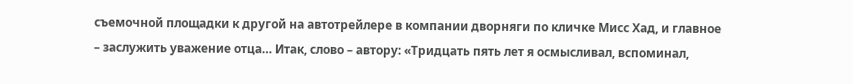съемочной площадки к другой на автотрейлере в компании дворняги по кличке Мисс Хад, и главное – заслужить уважение отца… Итак, слово – автору: «Тридцать пять лет я осмысливал, вспоминал,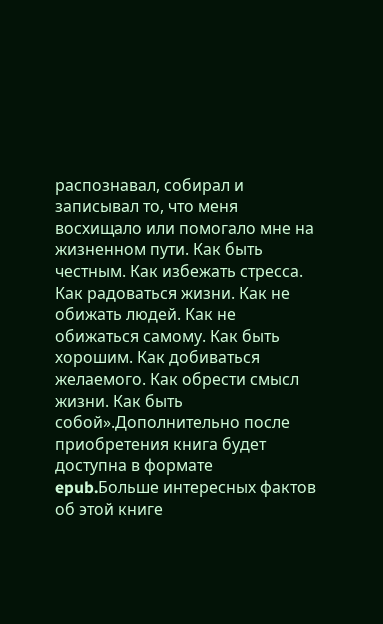распознавал, собирал и записывал то, что меня восхищало или помогало мне на жизненном пути. Как быть честным. Как избежать стресса. Как радоваться жизни. Как не обижать людей. Как не обижаться самому. Как быть хорошим. Как добиваться желаемого. Как обрести смысл жизни. Как быть собой».Дополнительно после приобретения книга будет доступна в формате epub.Больше интересных фактов об этой книге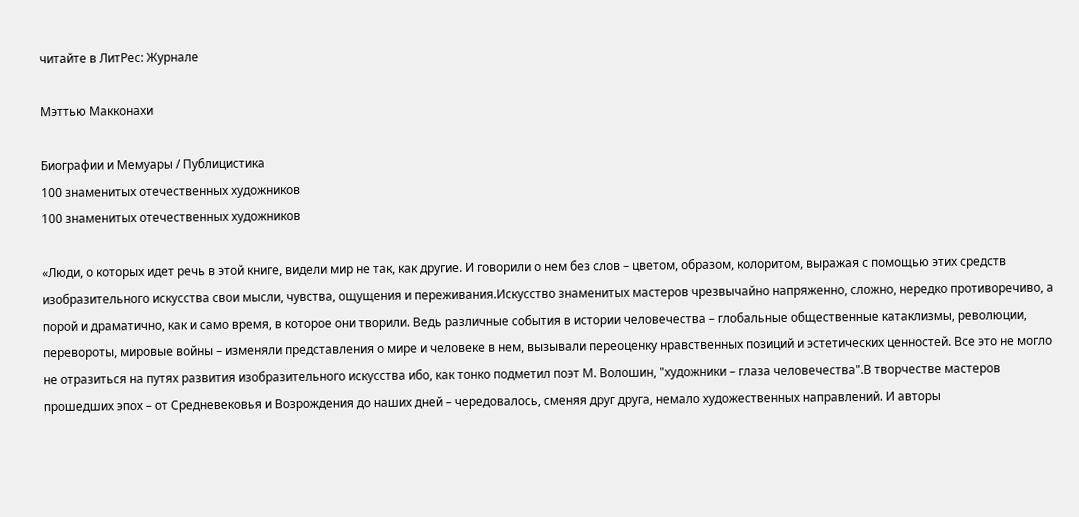читайте в ЛитРес: Журнале

Мэттью Макконахи

Биографии и Мемуары / Публицистика
100 знаменитых отечественных художников
100 знаменитых отечественных художников

«Люди, о которых идет речь в этой книге, видели мир не так, как другие. И говорили о нем без слов – цветом, образом, колоритом, выражая с помощью этих средств изобразительного искусства свои мысли, чувства, ощущения и переживания.Искусство знаменитых мастеров чрезвычайно напряженно, сложно, нередко противоречиво, а порой и драматично, как и само время, в которое они творили. Ведь различные события в истории человечества – глобальные общественные катаклизмы, революции, перевороты, мировые войны – изменяли представления о мире и человеке в нем, вызывали переоценку нравственных позиций и эстетических ценностей. Все это не могло не отразиться на путях развития изобразительного искусства ибо, как тонко подметил поэт М. Волошин, "художники – глаза человечества".В творчестве мастеров прошедших эпох – от Средневековья и Возрождения до наших дней – чередовалось, сменяя друг друга, немало художественных направлений. И авторы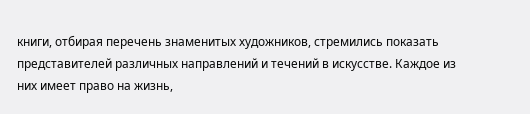книги, отбирая перечень знаменитых художников, стремились показать представителей различных направлений и течений в искусстве. Каждое из них имеет право на жизнь,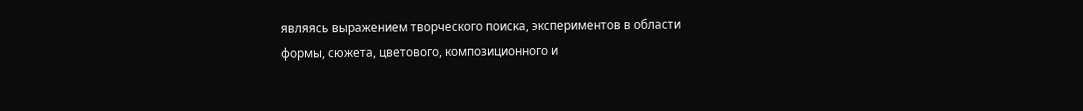являясь выражением творческого поиска, экспериментов в области формы, сюжета, цветового, композиционного и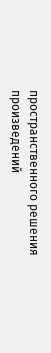пространственного решения произведений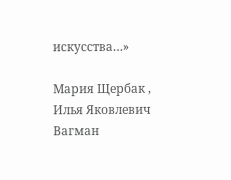искусства…»

Мария Щербак , Илья Яковлевич Вагман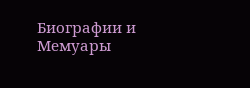Биографии и Мемуары